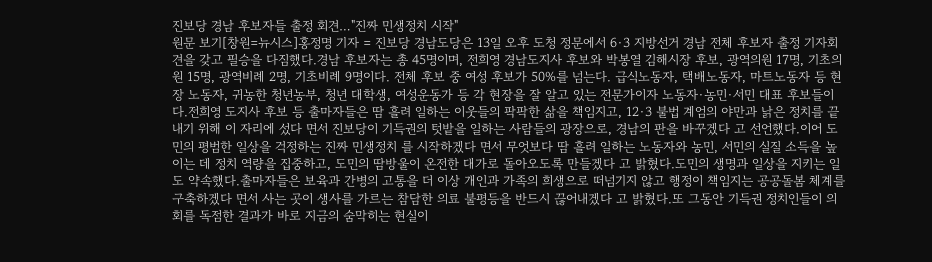진보당 경남 후보자들 출정 회견…"진짜 민생정치 시작"
원문 보기[창원=뉴시스]홍정명 기자 = 진보당 경남도당은 13일 오후 도청 정문에서 6·3 지방선거 경남 전체 후보자 출정 기자회견을 갖고 필승을 다짐했다.경남 후보자는 총 45명이며, 전희영 경남도지사 후보와 박봉열 김해시장 후보, 광역의원 17명, 기초의원 15명, 광역비례 2명, 기초비례 9명이다. 전체 후보 중 여성 후보가 50%를 넘는다. 급식노동자, 택배노동자, 마트노동자 등 현장 노동자, 귀농한 청년농부, 청년 대학생, 여성운동가 등 각 현장을 잘 알고 있는 전문가이자 노동자·농민·서민 대표 후보들이다.전희영 도지사 후보 등 출마자들은 땀 흘려 일하는 이웃들의 팍팍한 삶을 책임지고, 12·3 불법 계엄의 야만과 낡은 정치를 끝내기 위해 이 자리에 섰다 면서 진보당이 기득권의 텃밭을 일하는 사람들의 광장으로, 경남의 판을 바꾸겠다 고 선언했다.이어 도민의 평범한 일상을 걱정하는 진짜 민생정치 를 시작하겠다 면서 무엇보다 땀 흘려 일하는 노동자와 농민, 서민의 실질 소득을 높이는 데 정치 역량을 집중하고, 도민의 땀방울이 온전한 대가로 돌아오도록 만들겠다 고 밝혔다.도민의 생명과 일상을 지키는 일도 약속했다.출마자들은 보육과 간병의 고통을 더 이상 개인과 가족의 희생으로 떠넘기지 않고 행정이 책임지는 공공돌봄 체계를 구축하겠다 면서 사는 곳이 생사를 가르는 참담한 의료 불평등을 반드시 끊어내겠다 고 밝혔다.또 그동안 기득권 정치인들이 의회를 독점한 결과가 바로 지금의 숨막히는 현실이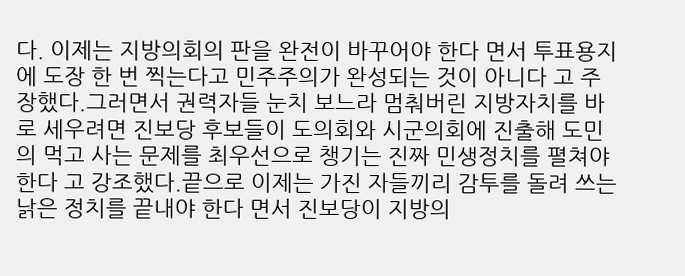다. 이제는 지방의회의 판을 완전이 바꾸어야 한다 면서 투표용지에 도장 한 번 찍는다고 민주주의가 완성되는 것이 아니다 고 주장했다.그러면서 권력자들 눈치 보느라 멈춰버린 지방자치를 바로 세우려면 진보당 후보들이 도의회와 시군의회에 진출해 도민의 먹고 사는 문제를 최우선으로 챙기는 진짜 민생정치를 펼쳐야 한다 고 강조했다.끝으로 이제는 가진 자들끼리 감투를 돌려 쓰는 낡은 정치를 끝내야 한다 면서 진보당이 지방의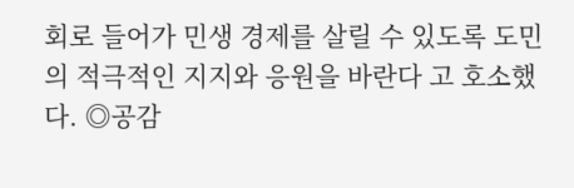회로 들어가 민생 경제를 살릴 수 있도록 도민의 적극적인 지지와 응원을 바란다 고 호소했다. ◎공감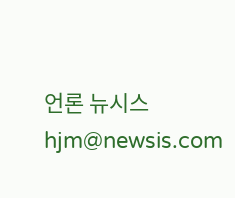언론 뉴시스 hjm@newsis.com